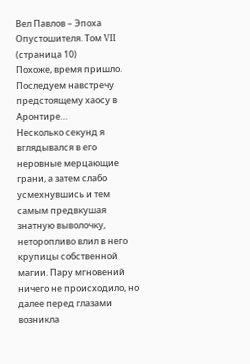Вел Павлов – Эпоха Опустошителя. Том VII (страница 10)
Похоже, время пришло. Последуем навстречу предстоящему хаосу в Аронтире…
Несколько секунд я вглядывался в его неровные мерцающие грани, а затем слабо усмехнувшись и тем самым предвкушая знатную выволочку, неторопливо влил в него крупицы собственной магии. Пару мгновений ничего не происходило, но далее перед глазами возникла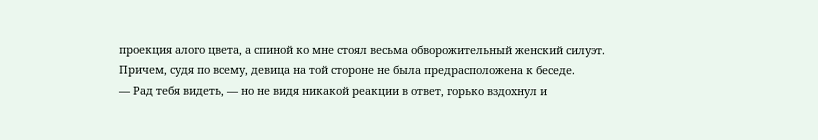проекция алого цвета, а спиной ко мне стоял весьма обворожительный женский силуэт.
Причем, судя по всему, девица на той стороне не была предрасположена к беседе.
— Рад тебя видеть, — но не видя никакой реакции в ответ, горько вздохнул и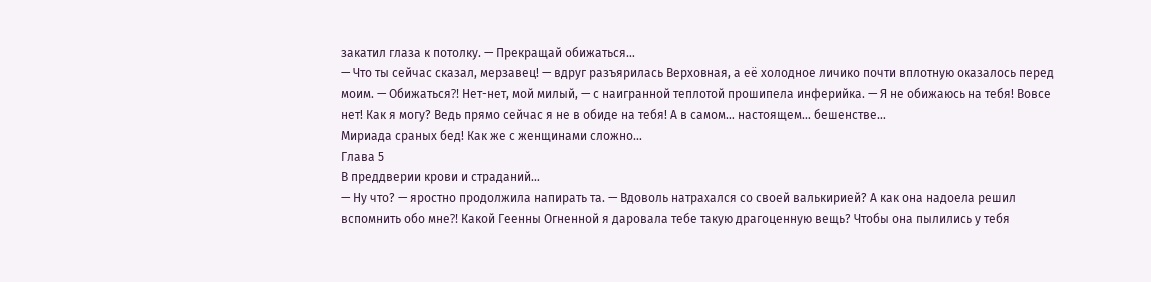закатил глаза к потолку. — Прекращай обижаться…
— Что ты сейчас сказал, мерзавец! — вдруг разъярилась Верховная, а её холодное личико почти вплотную оказалось перед моим. — Обижаться⁈ Нет-нет, мой милый, — с наигранной теплотой прошипела инферийка. — Я не обижаюсь на тебя! Вовсе нет! Как я могу? Ведь прямо сейчас я не в обиде на тебя! А в самом… настоящем… бешенстве…
Мириада сраных бед! Как же с женщинами сложно…
Глава 5
В преддверии крови и страданий…
— Ну что? — яростно продолжила напирать та. — Вдоволь натрахался со своей валькирией? А как она надоела решил вспомнить обо мне⁈ Какой Геенны Огненной я даровала тебе такую драгоценную вещь? Чтобы она пылились у тебя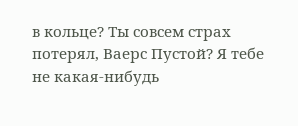в кольце? Ты совсем страх потерял, Ваерс Пустой? Я тебе не какая-нибудь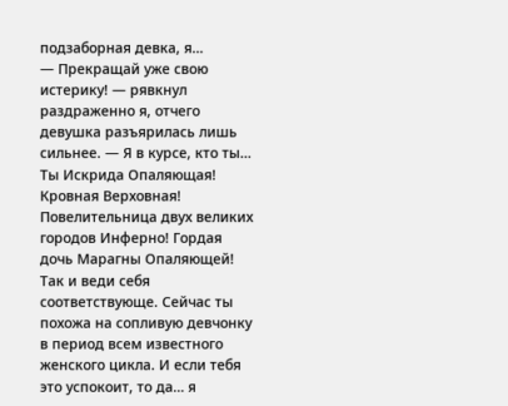подзаборная девка, я…
— Прекращай уже свою истерику! — рявкнул раздраженно я, отчего девушка разъярилась лишь сильнее. — Я в курсе, кто ты… Ты Искрида Опаляющая! Кровная Верховная! Повелительница двух великих городов Инферно! Гордая дочь Марагны Опаляющей! Так и веди себя соответствующе. Сейчас ты похожа на сопливую девчонку в период всем известного женского цикла. И если тебя это успокоит, то да… я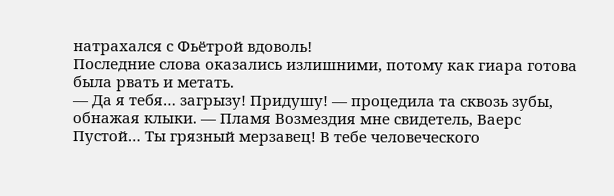натрахался с Фьётрой вдоволь!
Последние слова оказались излишними, потому как гиара готова была рвать и метать.
— Да я тебя… загрызу! Придушу! — процедила та сквозь зубы, обнажая клыки. — Пламя Возмездия мне свидетель, Ваерс Пустой… Ты грязный мерзавец! В тебе человеческого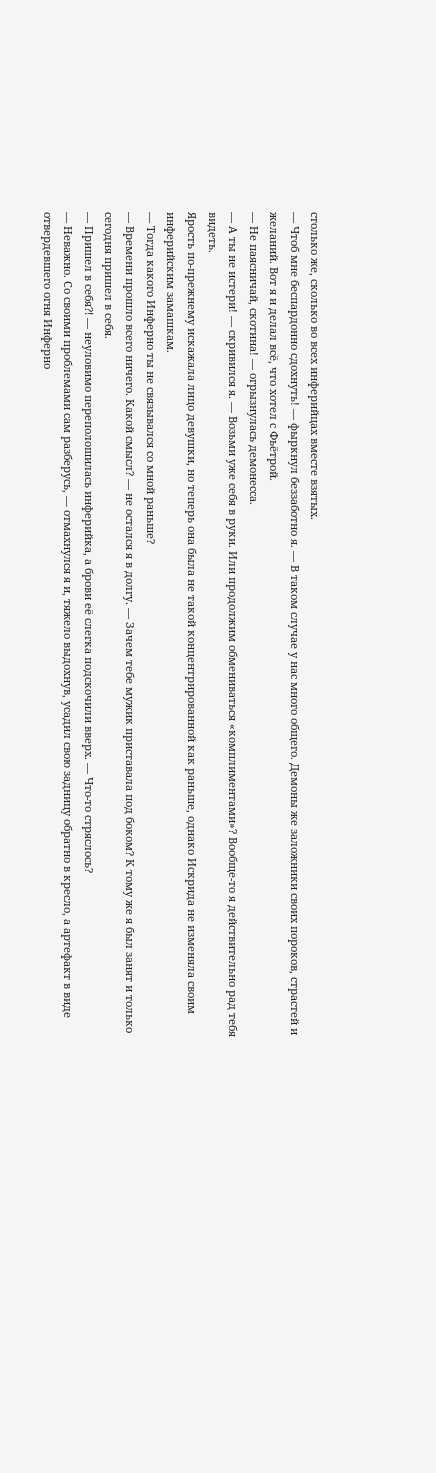столько же, сколько во всех инферийцах вместе взятых.
— Чтоб мне беспардонно сдохнуть! — фыркнул беззаботно я. — В таком случае у нас много общего. Демоны же заложники своих пороков, страстей и желаний. Вот я и делал всё, что хотел с Фьётрой.
— Не паясничай, скотина! — огрызнулась демонесса.
— А ты не истери! — скривился я. — Возьми уже себя в руки. Или продолжим обмениваться «комплиментами»? Вообще-то я действительно рад тебя видеть.
Ярость по-прежнему искажала лицо девушки, но теперь она была не такой концентрированной как раньше, однако Искрида не изменяла своим инферийским замашкам.
— Тогда какого Инферно ты не связывался со мной раньше?
— Времени прошло всего ничего. Какой смысл? — не остался я в долгу. — Зачем тебе мужик приставала под боком? К тому же я был занят и только сегодня пришел в себя.
— Пришел в себя⁈ — неуловимо переполошилась инферийка, а брови её слегка подскочили вверх. — Что-то стряслось?
— Неважно. Со своими проблемами сам разберусь, — отмахнулся я и, тяжело выдохнув, усадил свою задницу обратно в кресло, а артефакт в виде отвердевшего огня Инферно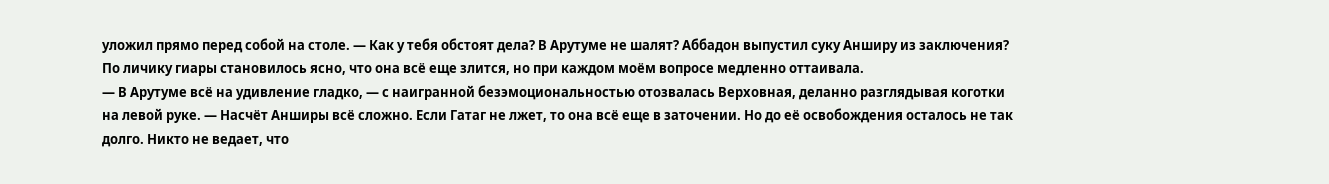уложил прямо перед собой на столе. — Как у тебя обстоят дела? В Арутуме не шалят? Аббадон выпустил суку Анширу из заключения?
По личику гиары становилось ясно, что она всё еще злится, но при каждом моём вопросе медленно оттаивала.
— В Арутуме всё на удивление гладко, — с наигранной безэмоциональностью отозвалась Верховная, деланно разглядывая коготки на левой руке. — Насчёт Анширы всё сложно. Если Гатаг не лжет, то она всё еще в заточении. Но до её освобождения осталось не так долго. Никто не ведает, что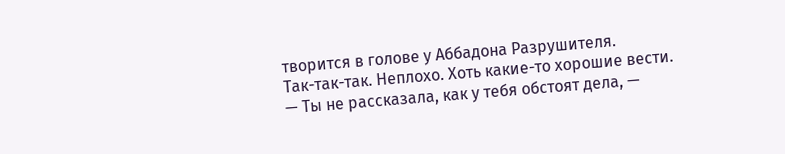творится в голове у Аббадона Разрушителя.
Так-так-так. Неплохо. Хоть какие-то хорошие вести.
— Ты не рассказала, как у тебя обстоят дела, —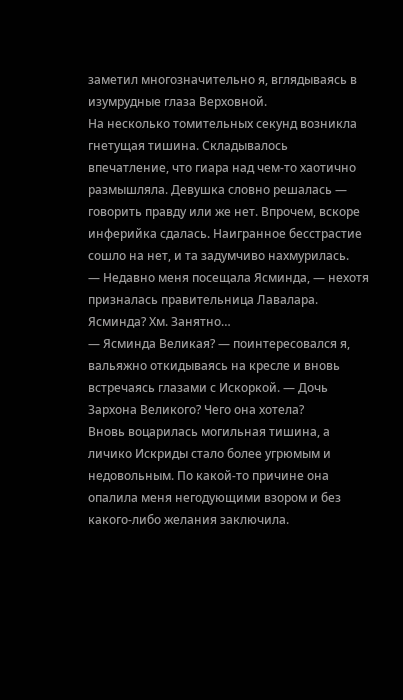заметил многозначительно я, вглядываясь в изумрудные глаза Верховной.
На несколько томительных секунд возникла гнетущая тишина. Складывалось впечатление, что гиара над чем-то хаотично размышляла. Девушка словно решалась — говорить правду или же нет. Впрочем, вскоре инферийка сдалась. Наигранное бесстрастие сошло на нет, и та задумчиво нахмурилась.
— Недавно меня посещала Ясминда, — нехотя призналась правительница Лавалара.
Ясминда? Хм. Занятно…
— Ясминда Великая? — поинтересовался я, вальяжно откидываясь на кресле и вновь встречаясь глазами с Искоркой. — Дочь Зархона Великого? Чего она хотела?
Вновь воцарилась могильная тишина, а личико Искриды стало более угрюмым и недовольным. По какой-то причине она опалила меня негодующими взором и без какого-либо желания заключила.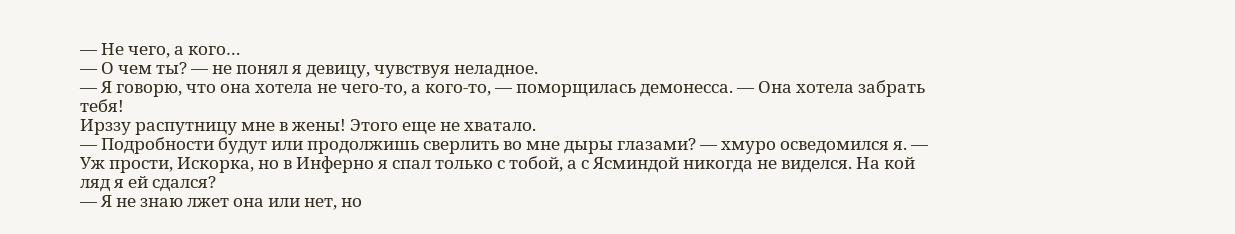— Не чего, а кого…
— О чем ты? — не понял я девицу, чувствуя неладное.
— Я говорю, что она хотела не чего-то, а кого-то, — поморщилась демонесса. — Она хотела забрать тебя!
Ирззу распутницу мне в жены! Этого еще не хватало.
— Подробности будут или продолжишь сверлить во мне дыры глазами? — хмуро осведомился я. — Уж прости, Искорка, но в Инферно я спал только с тобой, а с Ясминдой никогда не виделся. На кой ляд я ей сдался?
— Я не знаю лжет она или нет, но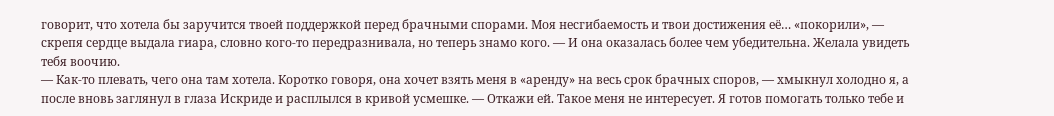говорит, что хотела бы заручится твоей поддержкой перед брачными спорами. Моя несгибаемость и твои достижения её… «покорили», — скрепя сердце выдала гиара, словно кого-то передразнивала, но теперь знамо кого. — И она оказалась более чем убедительна. Желала увидеть тебя воочию.
— Как-то плевать, чего она там хотела. Коротко говоря, она хочет взять меня в «аренду» на весь срок брачных споров, — хмыкнул холодно я, а после вновь заглянул в глаза Искриде и расплылся в кривой усмешке. — Откажи ей. Такое меня не интересует. Я готов помогать только тебе и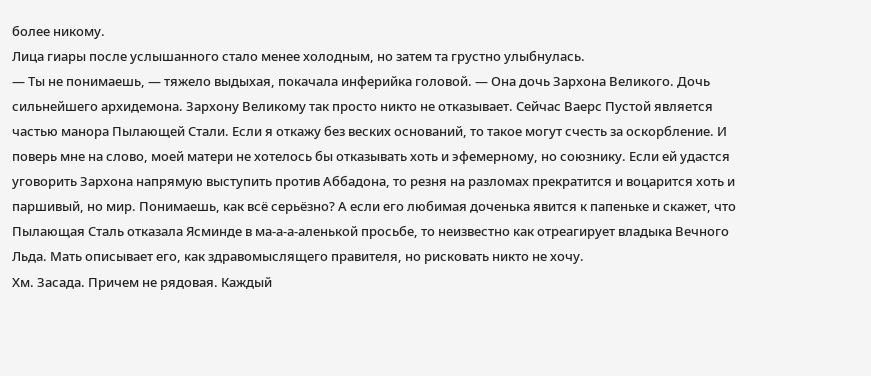более никому.
Лица гиары после услышанного стало менее холодным, но затем та грустно улыбнулась.
— Ты не понимаешь, — тяжело выдыхая, покачала инферийка головой. — Она дочь Зархона Великого. Дочь сильнейшего архидемона. Зархону Великому так просто никто не отказывает. Сейчас Ваерс Пустой является частью манора Пылающей Стали. Если я откажу без веских оснований, то такое могут счесть за оскорбление. И поверь мне на слово, моей матери не хотелось бы отказывать хоть и эфемерному, но союзнику. Если ей удастся уговорить Зархона напрямую выступить против Аббадона, то резня на разломах прекратится и воцарится хоть и паршивый, но мир. Понимаешь, как всё серьёзно? А если его любимая доченька явится к папеньке и скажет, что Пылающая Сталь отказала Ясминде в ма-а-а-аленькой просьбе, то неизвестно как отреагирует владыка Вечного Льда. Мать описывает его, как здравомыслящего правителя, но рисковать никто не хочу.
Хм. Засада. Причем не рядовая. Каждый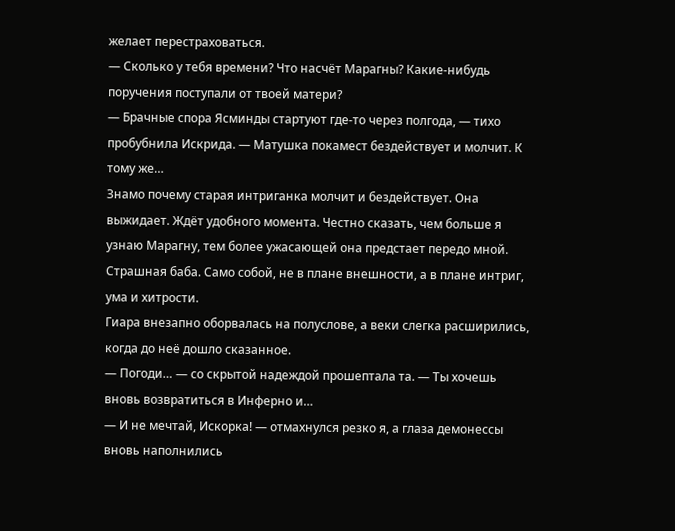желает перестраховаться.
— Сколько у тебя времени? Что насчёт Марагны? Какие-нибудь поручения поступали от твоей матери?
— Брачные спора Ясминды стартуют где-то через полгода, — тихо пробубнила Искрида. — Матушка покамест бездействует и молчит. К тому же…
Знамо почему старая интриганка молчит и бездействует. Она выжидает. Ждёт удобного момента. Честно сказать, чем больше я узнаю Марагну, тем более ужасающей она предстает передо мной. Страшная баба. Само собой, не в плане внешности, а в плане интриг, ума и хитрости.
Гиара внезапно оборвалась на полуслове, а веки слегка расширились, когда до неё дошло сказанное.
— Погоди… — со скрытой надеждой прошептала та. — Ты хочешь вновь возвратиться в Инферно и…
— И не мечтай, Искорка! — отмахнулся резко я, а глаза демонессы вновь наполнились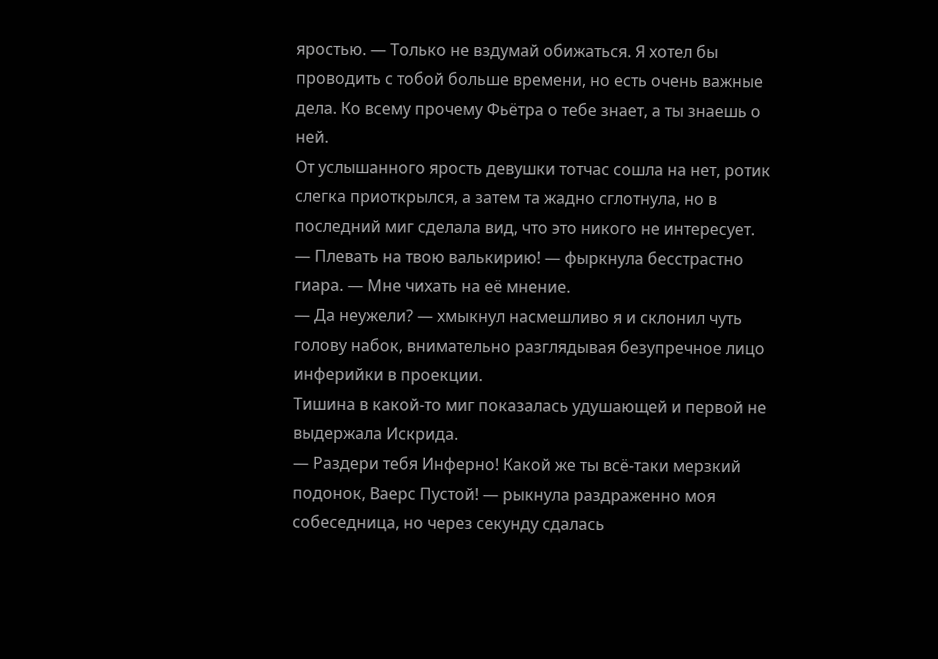яростью. — Только не вздумай обижаться. Я хотел бы проводить с тобой больше времени, но есть очень важные дела. Ко всему прочему Фьётра о тебе знает, а ты знаешь о ней.
От услышанного ярость девушки тотчас сошла на нет, ротик слегка приоткрылся, а затем та жадно сглотнула, но в последний миг сделала вид, что это никого не интересует.
— Плевать на твою валькирию! — фыркнула бесстрастно гиара. — Мне чихать на её мнение.
— Да неужели? — хмыкнул насмешливо я и склонил чуть голову набок, внимательно разглядывая безупречное лицо инферийки в проекции.
Тишина в какой-то миг показалась удушающей и первой не выдержала Искрида.
— Раздери тебя Инферно! Какой же ты всё-таки мерзкий подонок, Ваерс Пустой! — рыкнула раздраженно моя собеседница, но через секунду сдалась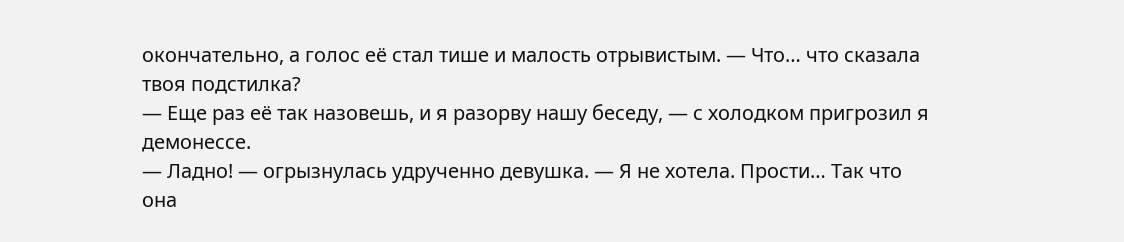окончательно, а голос её стал тише и малость отрывистым. — Что… что сказала твоя подстилка?
— Еще раз её так назовешь, и я разорву нашу беседу, — с холодком пригрозил я демонессе.
— Ладно! — огрызнулась удрученно девушка. — Я не хотела. Прости… Так что она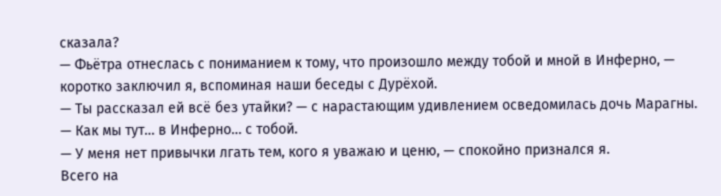сказала?
— Фьётра отнеслась с пониманием к тому, что произошло между тобой и мной в Инферно, — коротко заключил я, вспоминая наши беседы с Дурёхой.
— Ты рассказал ей всё без утайки? — с нарастающим удивлением осведомилась дочь Марагны. — Как мы тут… в Инферно… с тобой.
— У меня нет привычки лгать тем, кого я уважаю и ценю, — спокойно признался я.
Всего на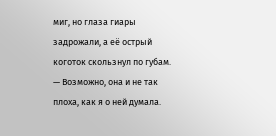миг, но глаза гиары задрожали, а её острый коготок скользнул по губам.
— Возможно, она и не так плоха, как я о ней думала.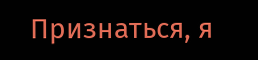Признаться, я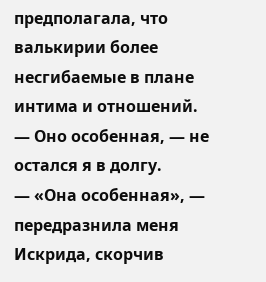предполагала, что валькирии более несгибаемые в плане интима и отношений.
— Оно особенная, — не остался я в долгу.
— «Она особенная», — передразнила меня Искрида, скорчив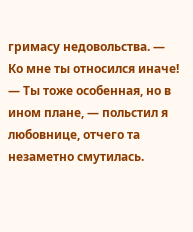гримасу недовольства. — Ко мне ты относился иначе!
— Ты тоже особенная, но в ином плане, — польстил я любовнице, отчего та незаметно смутилась.